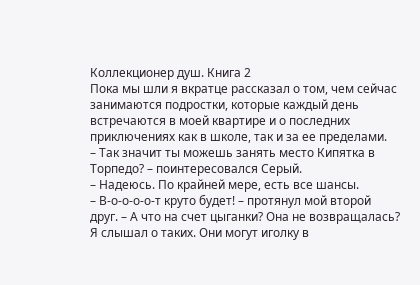Коллекционер душ. Книга 2
Пока мы шли я вкратце рассказал о том, чем сейчас занимаются подростки, которые каждый день встречаются в моей квартире и о последних приключениях как в школе, так и за ее пределами.
– Так значит ты можешь занять место Кипятка в Торпедо? – поинтересовался Серый.
– Надеюсь. По крайней мере, есть все шансы.
– В‑о‑о‑о‑о‑т круто будет! – протянул мой второй друг. – А что на счет цыганки? Она не возвращалась? Я слышал о таких. Они могут иголку в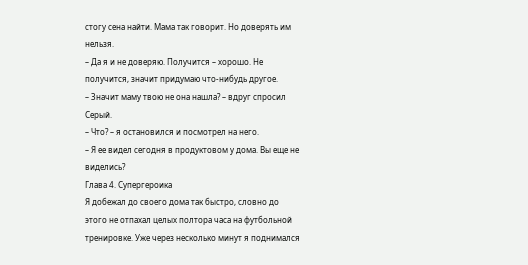стогу сена найти. Мама так говорит. Но доверять им нельзя.
– Да я и не доверяю. Получится – хорошо. Не получится, значит придумаю что‑нибудь другое.
– Значит маму твою не она нашла? – вдруг спросил Серый.
– Что? – я остановился и посмотрел на него.
– Я ее видел сегодня в продуктовом у дома. Вы еще не виделись?
Глава 4. Супергероика
Я добежал до своего дома так быстро, словно до этого не отпахал целых полтора часа на футбольной тренировке. Уже через несколько минут я поднимался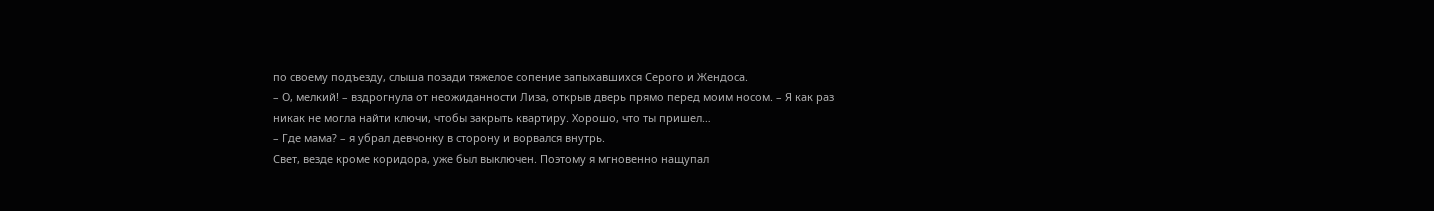по своему подъезду, слыша позади тяжелое сопение запыхавшихся Серого и Жендоса.
– О, мелкий! – вздрогнула от неожиданности Лиза, открыв дверь прямо перед моим носом. – Я как раз никак не могла найти ключи, чтобы закрыть квартиру. Хорошо, что ты пришел…
– Где мама? – я убрал девчонку в сторону и ворвался внутрь.
Свет, везде кроме коридора, уже был выключен. Поэтому я мгновенно нащупал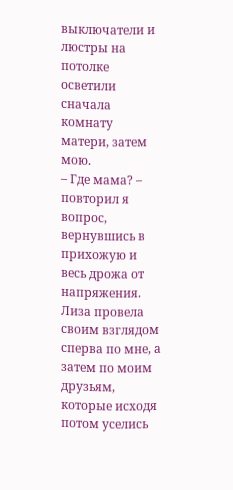выключатели и люстры на потолке осветили сначала комнату матери, затем мою.
– Где мама? – повторил я вопрос, вернувшись в прихожую и весь дрожа от напряжения.
Лиза провела своим взглядом сперва по мне, а затем по моим друзьям, которые исходя потом уселись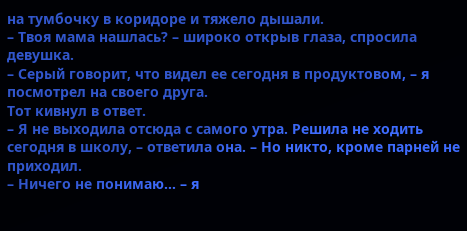на тумбочку в коридоре и тяжело дышали.
– Твоя мама нашлась? – широко открыв глаза, спросила девушка.
– Серый говорит, что видел ее сегодня в продуктовом, – я посмотрел на своего друга.
Тот кивнул в ответ.
– Я не выходила отсюда с самого утра. Решила не ходить сегодня в школу, – ответила она. – Но никто, кроме парней не приходил.
– Ничего не понимаю… – я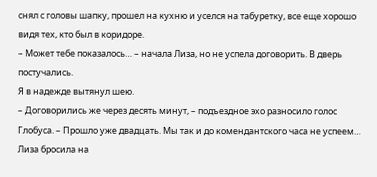снял с головы шапку, прошел на кухню и уселся на табуретку, все еще хорошо видя тех, кто был в коридоре.
– Может тебе показалось… – начала Лиза, но не успела договорить. В дверь постучались.
Я в надежде вытянул шею.
– Договорились же через десять минут, – подъездное эхо разносило голос Глобуса. – Прошло уже двадцать. Мы так и до комендантского часа не успеем…
Лиза бросила на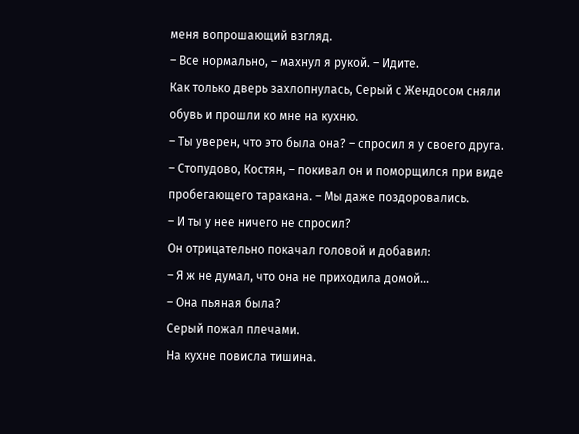меня вопрошающий взгляд.
– Все нормально, – махнул я рукой. – Идите.
Как только дверь захлопнулась, Серый с Жендосом сняли обувь и прошли ко мне на кухню.
– Ты уверен, что это была она? – спросил я у своего друга.
– Стопудово, Костян, – покивал он и поморщился при виде пробегающего таракана. – Мы даже поздоровались.
– И ты у нее ничего не спросил?
Он отрицательно покачал головой и добавил:
– Я ж не думал, что она не приходила домой…
– Она пьяная была?
Серый пожал плечами.
На кухне повисла тишина.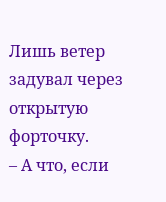Лишь ветер задувал через открытую форточку.
– А что, если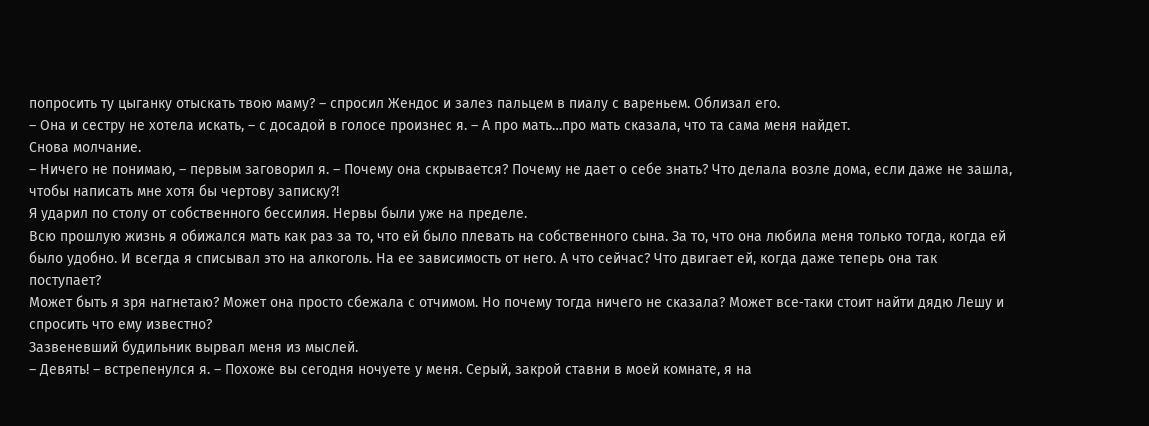попросить ту цыганку отыскать твою маму? – спросил Жендос и залез пальцем в пиалу с вареньем. Облизал его.
– Она и сестру не хотела искать, – с досадой в голосе произнес я. – А про мать…про мать сказала, что та сама меня найдет.
Снова молчание.
– Ничего не понимаю, – первым заговорил я. – Почему она скрывается? Почему не дает о себе знать? Что делала возле дома, если даже не зашла, чтобы написать мне хотя бы чертову записку?!
Я ударил по столу от собственного бессилия. Нервы были уже на пределе.
Всю прошлую жизнь я обижался мать как раз за то, что ей было плевать на собственного сына. За то, что она любила меня только тогда, когда ей было удобно. И всегда я списывал это на алкоголь. На ее зависимость от него. А что сейчас? Что двигает ей, когда даже теперь она так поступает?
Может быть я зря нагнетаю? Может она просто сбежала с отчимом. Но почему тогда ничего не сказала? Может все‑таки стоит найти дядю Лешу и спросить что ему известно?
Зазвеневший будильник вырвал меня из мыслей.
– Девять! – встрепенулся я. – Похоже вы сегодня ночуете у меня. Серый, закрой ставни в моей комнате, я на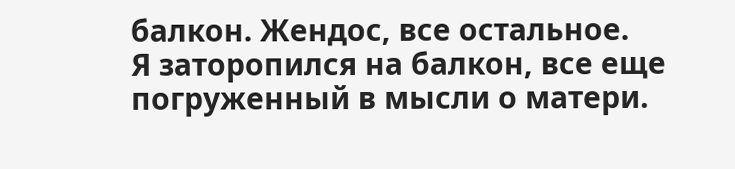балкон. Жендос, все остальное.
Я заторопился на балкон, все еще погруженный в мысли о матери.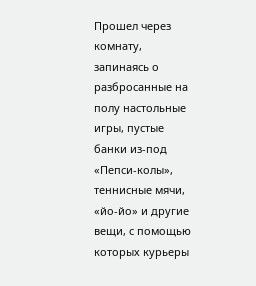Прошел через комнату, запинаясь о разбросанные на полу настольные игры, пустые банки из‑под «Пепси‑колы», теннисные мячи, «йо‑йо» и другие вещи, с помощью которых курьеры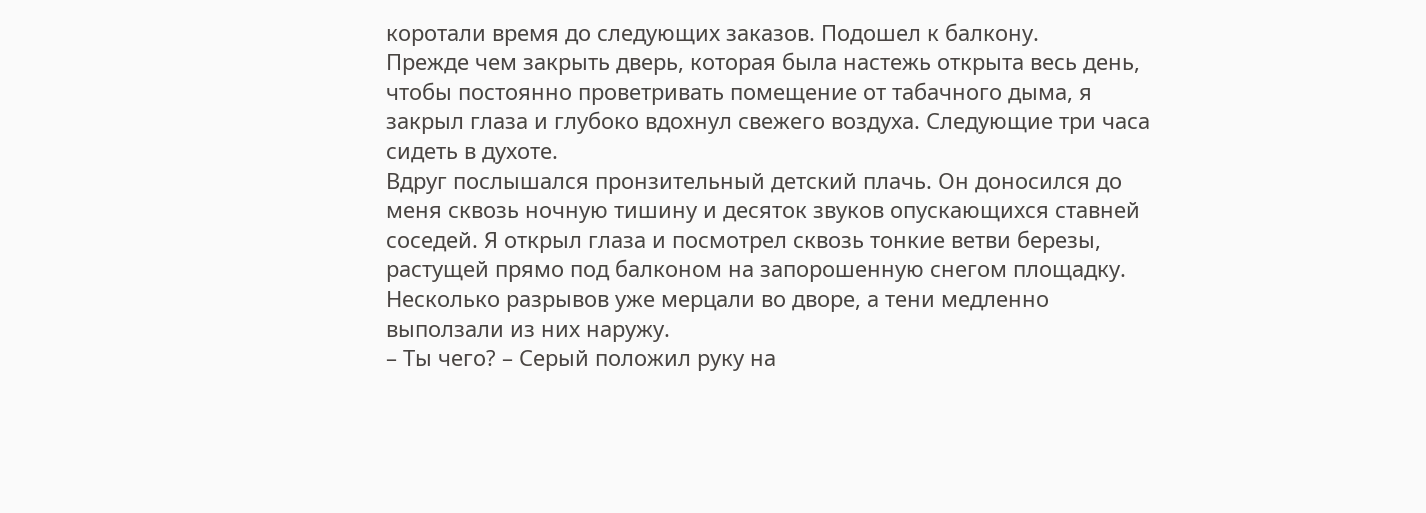коротали время до следующих заказов. Подошел к балкону.
Прежде чем закрыть дверь, которая была настежь открыта весь день, чтобы постоянно проветривать помещение от табачного дыма, я закрыл глаза и глубоко вдохнул свежего воздуха. Следующие три часа сидеть в духоте.
Вдруг послышался пронзительный детский плачь. Он доносился до меня сквозь ночную тишину и десяток звуков опускающихся ставней соседей. Я открыл глаза и посмотрел сквозь тонкие ветви березы, растущей прямо под балконом на запорошенную снегом площадку. Несколько разрывов уже мерцали во дворе, а тени медленно выползали из них наружу.
– Ты чего? – Серый положил руку на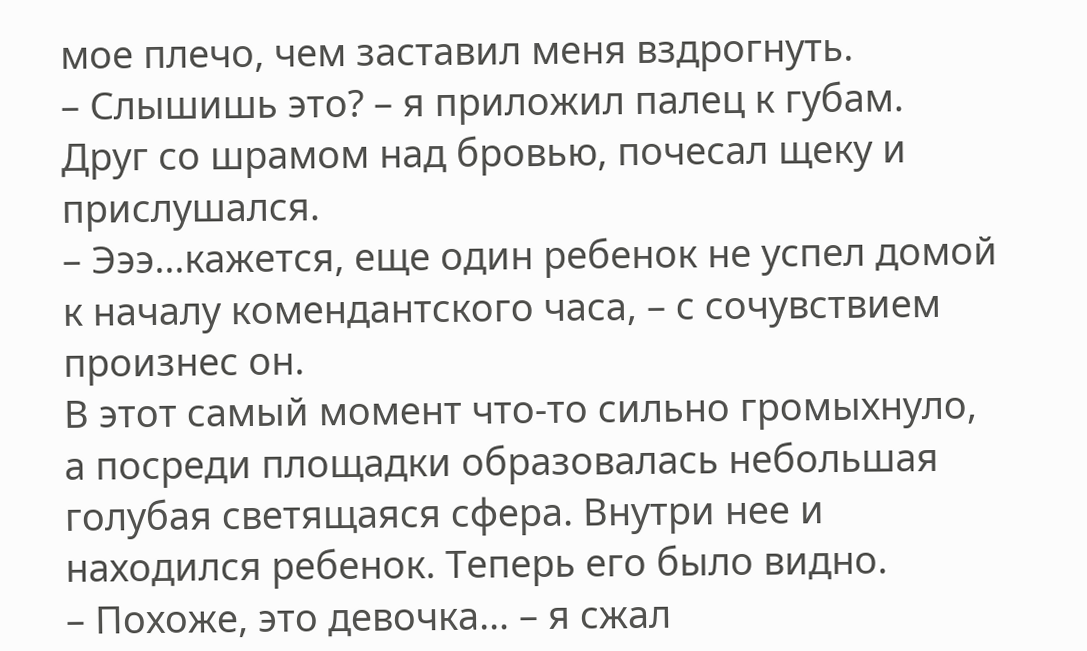мое плечо, чем заставил меня вздрогнуть.
– Слышишь это? – я приложил палец к губам.
Друг со шрамом над бровью, почесал щеку и прислушался.
– Эээ…кажется, еще один ребенок не успел домой к началу комендантского часа, – с сочувствием произнес он.
В этот самый момент что‑то сильно громыхнуло, а посреди площадки образовалась небольшая голубая светящаяся сфера. Внутри нее и находился ребенок. Теперь его было видно.
– Похоже, это девочка… – я сжал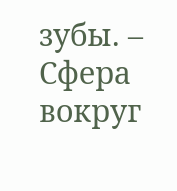зубы. – Сфера вокруг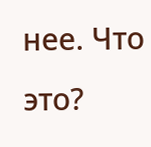нее. Что это?